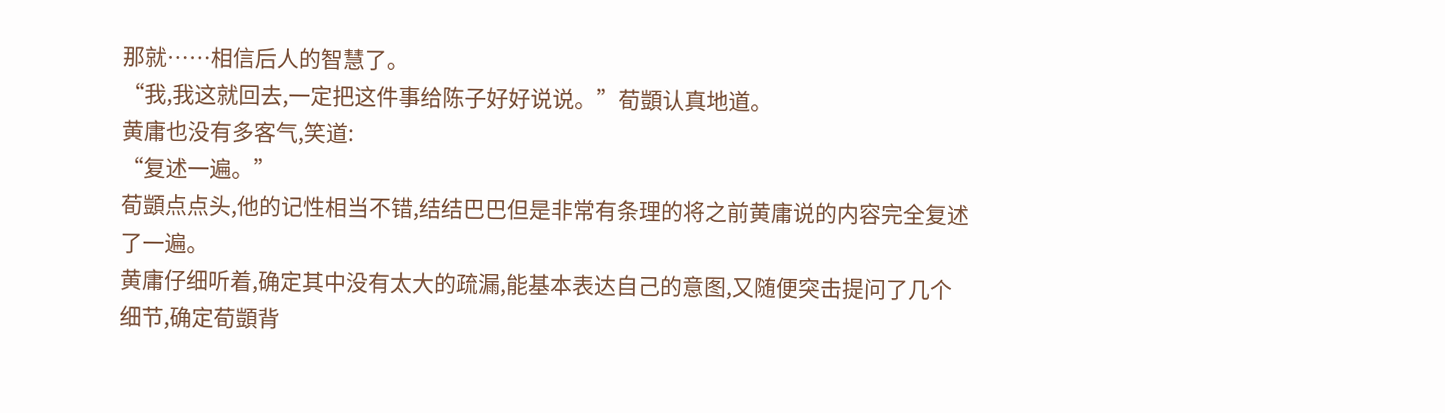那就……相信后人的智慧了。
“我,我这就回去,一定把这件事给陈子好好说说。”荀顗认真地道。
黄庸也没有多客气,笑道:
“复述一遍。”
荀顗点点头,他的记性相当不错,结结巴巴但是非常有条理的将之前黄庸说的内容完全复述了一遍。
黄庸仔细听着,确定其中没有太大的疏漏,能基本表达自己的意图,又随便突击提问了几个细节,确定荀顗背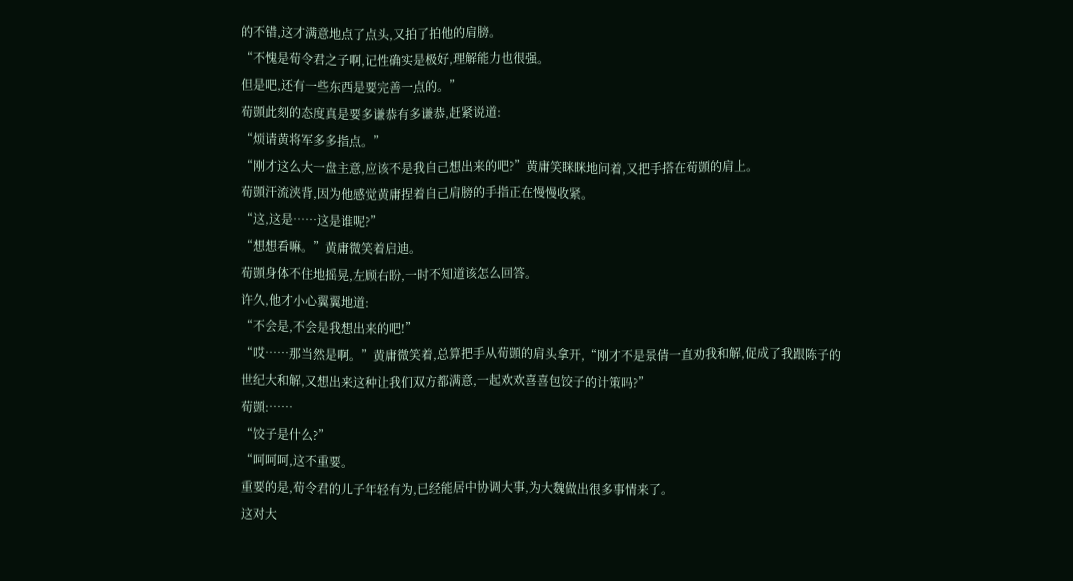的不错,这才满意地点了点头,又拍了拍他的肩膀。
“不愧是荀令君之子啊,记性确实是极好,理解能力也很强。
但是吧,还有一些东西是要完善一点的。”
荀顗此刻的态度真是要多谦恭有多谦恭,赶紧说道:
“烦请黄将军多多指点。”
“刚才这么大一盘主意,应该不是我自己想出来的吧?”黄庸笑眯眯地问着,又把手搭在荀顗的肩上。
荀顗汗流浃背,因为他感觉黄庸捏着自己肩膀的手指正在慢慢收紧。
“这,这是……这是谁呢?”
“想想看嘛。”黄庸微笑着启迪。
荀顗身体不住地摇晃,左顾右盼,一时不知道该怎么回答。
许久,他才小心翼翼地道:
“不会是,不会是我想出来的吧!”
“哎……那当然是啊。”黄庸微笑着,总算把手从荀顗的肩头拿开,“刚才不是景倩一直劝我和解,促成了我跟陈子的世纪大和解,又想出来这种让我们双方都满意,一起欢欢喜喜包饺子的计策吗?”
荀顗:……
“饺子是什么?”
“呵呵呵,这不重要。
重要的是,荀令君的儿子年轻有为,已经能居中协调大事,为大魏做出很多事情来了。
这对大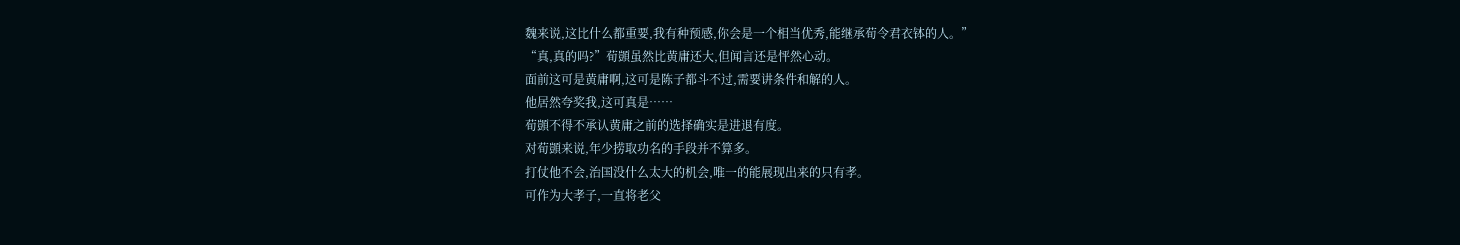魏来说,这比什么都重要,我有种预感,你会是一个相当优秀,能继承荀令君衣钵的人。”
“真,真的吗?”荀顗虽然比黄庸还大,但闻言还是怦然心动。
面前这可是黄庸啊,这可是陈子都斗不过,需要讲条件和解的人。
他居然夸奖我,这可真是……
荀顗不得不承认黄庸之前的选择确实是进退有度。
对荀顗来说,年少捞取功名的手段并不算多。
打仗他不会,治国没什么太大的机会,唯一的能展现出来的只有孝。
可作为大孝子,一直将老父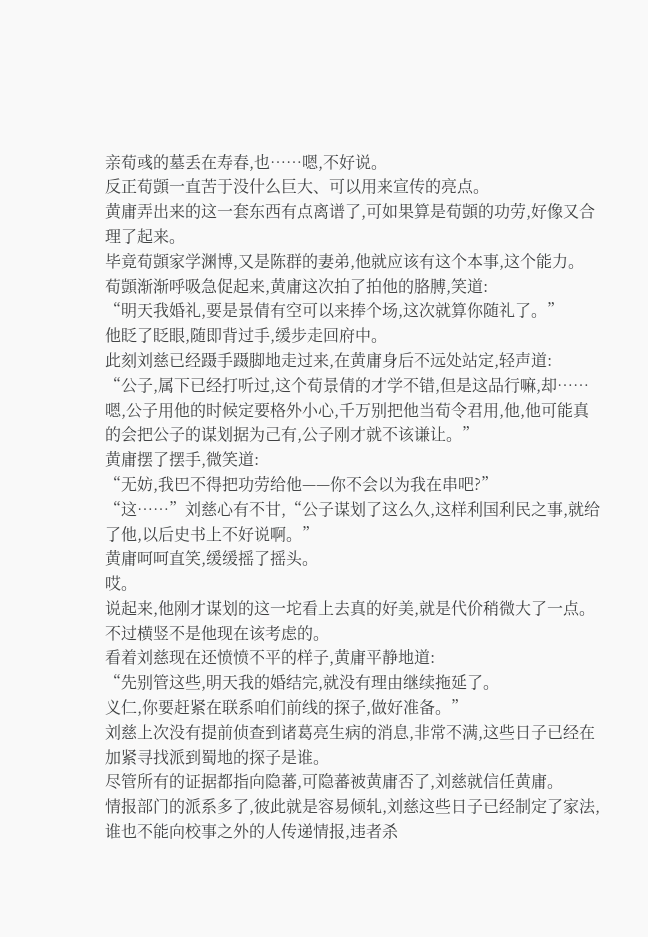亲荀彧的墓丢在寿春,也……嗯,不好说。
反正荀顗一直苦于没什么巨大、可以用来宣传的亮点。
黄庸弄出来的这一套东西有点离谱了,可如果算是荀顗的功劳,好像又合理了起来。
毕竟荀顗家学渊博,又是陈群的妻弟,他就应该有这个本事,这个能力。
荀顗渐渐呼吸急促起来,黄庸这次拍了拍他的胳膊,笑道:
“明天我婚礼,要是景倩有空可以来捧个场,这次就算你随礼了。”
他眨了眨眼,随即背过手,缓步走回府中。
此刻刘慈已经蹑手蹑脚地走过来,在黄庸身后不远处站定,轻声道:
“公子,属下已经打听过,这个荀景倩的才学不错,但是这品行嘛,却……嗯,公子用他的时候定要格外小心,千万别把他当荀令君用,他,他可能真的会把公子的谋划据为己有,公子刚才就不该谦让。”
黄庸摆了摆手,微笑道:
“无妨,我巴不得把功劳给他——你不会以为我在串吧?”
“这……”刘慈心有不甘,“公子谋划了这么久,这样利国利民之事,就给了他,以后史书上不好说啊。”
黄庸呵呵直笑,缓缓摇了摇头。
哎。
说起来,他刚才谋划的这一坨看上去真的好美,就是代价稍微大了一点。
不过横竖不是他现在该考虑的。
看着刘慈现在还愤愤不平的样子,黄庸平静地道:
“先别管这些,明天我的婚结完,就没有理由继续拖延了。
义仁,你要赶紧在联系咱们前线的探子,做好准备。”
刘慈上次没有提前侦查到诸葛亮生病的消息,非常不满,这些日子已经在加紧寻找派到蜀地的探子是谁。
尽管所有的证据都指向隐蕃,可隐蕃被黄庸否了,刘慈就信任黄庸。
情报部门的派系多了,彼此就是容易倾轧,刘慈这些日子已经制定了家法,谁也不能向校事之外的人传递情报,违者杀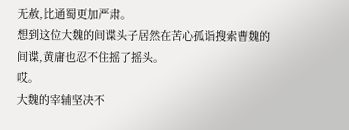无赦,比通蜀更加严肃。
想到这位大魏的间谍头子居然在苦心孤诣搜索曹魏的间谍,黄庸也忍不住摇了摇头。
哎。
大魏的宰辅坚决不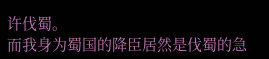许伐蜀。
而我身为蜀国的降臣居然是伐蜀的急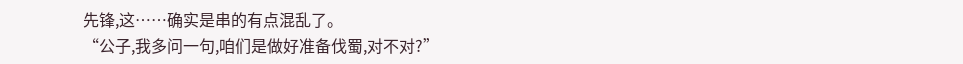先锋,这……确实是串的有点混乱了。
“公子,我多问一句,咱们是做好准备伐蜀,对不对?”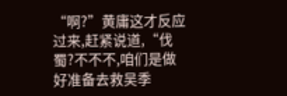“啊?”黄庸这才反应过来,赶紧说道,“伐蜀?不不不,咱们是做好准备去救吴季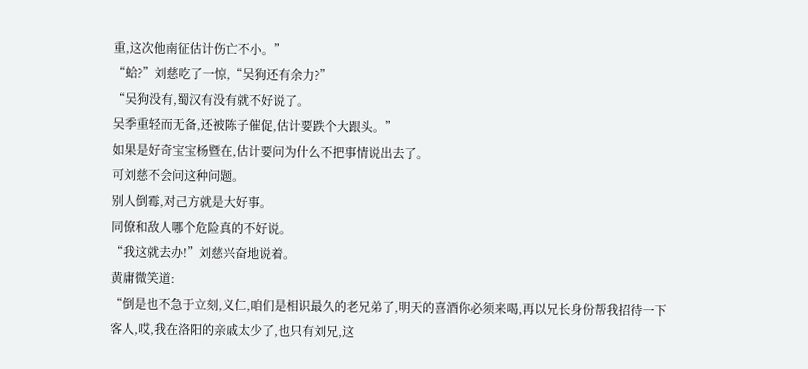重,这次他南征估计伤亡不小。”
“蛤?”刘慈吃了一惊,“吴狗还有余力?”
“吴狗没有,蜀汉有没有就不好说了。
吴季重轻而无备,还被陈子催促,估计要跌个大跟头。”
如果是好奇宝宝杨暨在,估计要问为什么不把事情说出去了。
可刘慈不会问这种问题。
别人倒霉,对己方就是大好事。
同僚和敌人哪个危险真的不好说。
“我这就去办!”刘慈兴奋地说着。
黄庸微笑道:
“倒是也不急于立刻,义仁,咱们是相识最久的老兄弟了,明天的喜酒你必须来喝,再以兄长身份帮我招待一下客人,哎,我在洛阳的亲戚太少了,也只有刘兄,这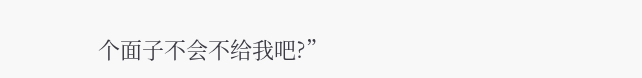个面子不会不给我吧?”